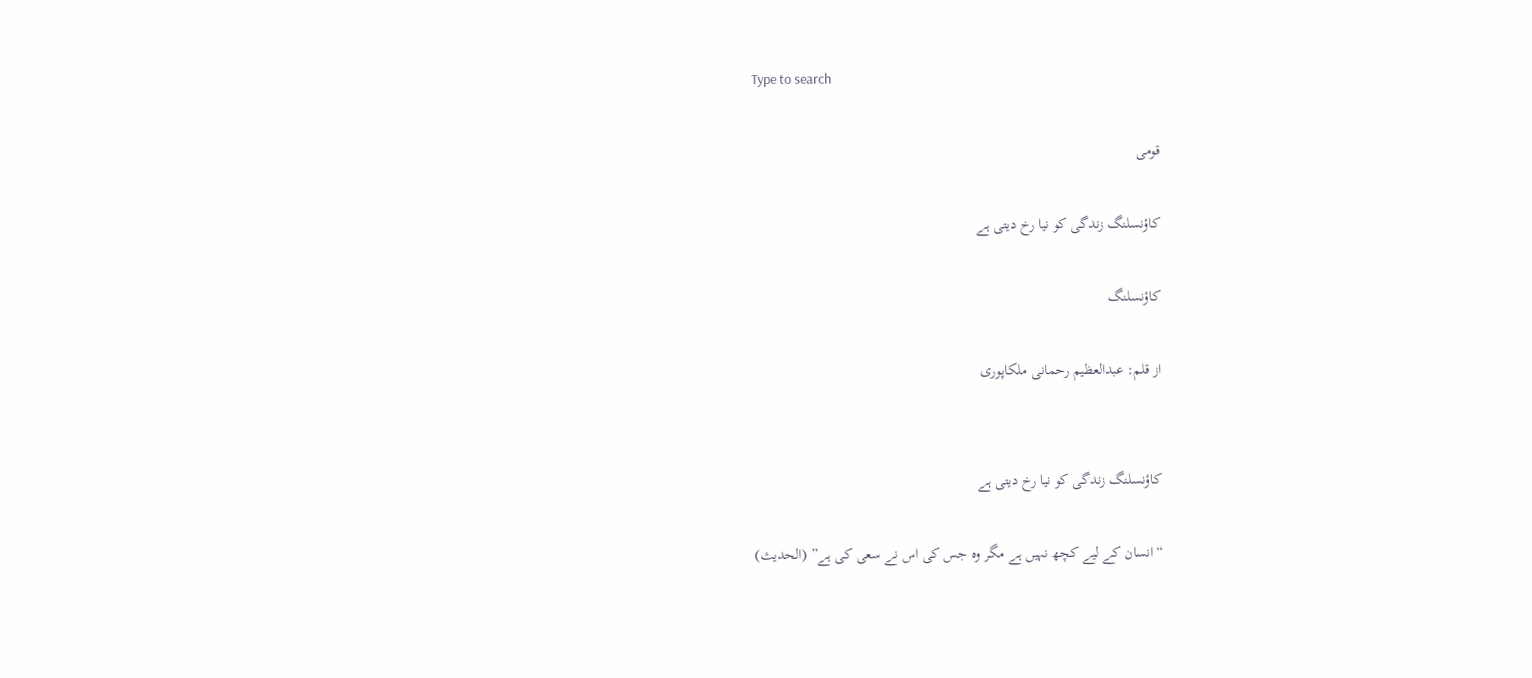Type to search

قومی

کاؤنسلنگ زندگی کو نیا رخ دیتی ہے

کاؤنسلنگ

از قلم: عبدالعظیم رحمانی ملکاپوری


کاؤنسلنگ زندگی کو نیا رخ دیتی ہے

“انسان کے لیے کچھ نہیں ہے مگر وہ جس کی اس نے سعی کی ہے” (الحدیث)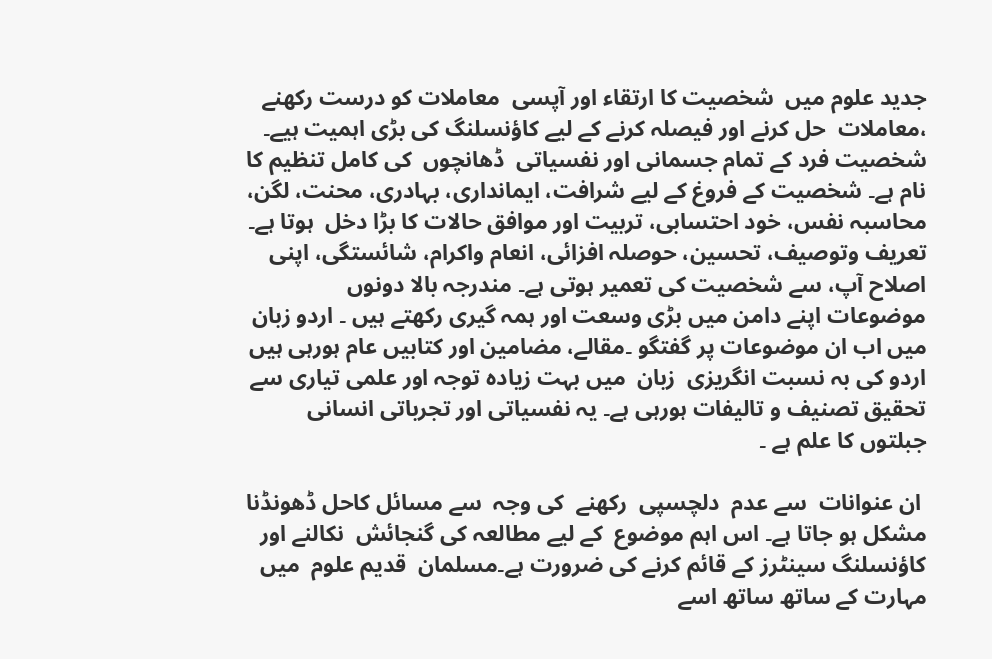جدید علوم میں  شخصیت کا ارتقاء اور آپسی  معاملات کو درست رکھنے ،معاملات  حل کرنے اور فیصلہ کرنے کے لیے کاؤنسلنگ کی بڑی اہمیت ہیے۔  شخصیت فرد کے تمام جسمانی اور نفسیاتی  ڈھانچوں  کی کامل تنظیم کا نام ہے۔ شخصیت کے فروغ کے لیے شرافت، ایمانداری، بہادری، محنت، لگن، محاسبہ نفس، خود احتسابی، تربیت اور موافق حالات کا بڑا دخل  ہوتا ہے۔ تعریف وتوصیف، تحسین، حوصلہ افزائی، انعام واکرام، شائستگی، اپنی اصلاح آپ، سے شخصیت کی تعمیر ہوتی ہے۔ مندرجہ بالا دونوں موضوعات اپنے دامن میں بڑی وسعت اور ہمہ گیری رکھتے ہیں ۔ اردو زبان میں اب ان موضوعات پر گفتگو ۔مقالے، مضامین اور کتابیں عام ہورہی ہیں اردو کی بہ نسبت انگریزی  زبان  میں بہت زیادہ توجہ اور علمی تیاری سے تحقیق تصنیف و تالیفات ہورہی ہے۔ یہ نفسیاتی اور تجرباتی انسانی جبلتوں کا علم ہے ۔

 ان عنوانات  سے عدم  دلچسپی  رکھنے  کی وجہ  سے مسائل کاحل ڈھونڈنا مشکل ہو جاتا ہے۔ اس اہم موضوع  کے لیے مطالعہ کی گنجائش  نکالنے اور کاؤنسلنگ سینٹرز کے قائم کرنے کی ضرورت ہے۔مسلمان  قدیم علوم  میں  مہارت کے ساتھ ساتھ اسے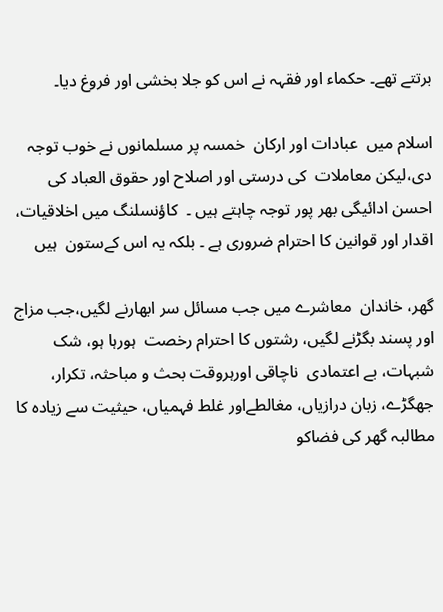برتتے تھے۔ حکماء اور فقہہ نے اس کو جلا بخشی اور فروغ دیا۔

اسلام میں  عبادات اور ارکان  خمسہ پر مسلمانوں نے خوب توجہ دی،لیکن معاملات  کی درستی اور اصلاح اور حقوق العباد کی احسن ادائیگی بھر پور توجہ چاہتے ہیں ۔  کاؤنسلنگ میں اخلاقیات، اقدار اور قوانین کا احترام ضروری ہے ۔ بلکہ یہ اس کےستون  ہیں

گھر، خاندان  معاشرے میں جب مسائل سر ابھارنے لگیں،جب مزاج  اور پسند بگڑنے لگیں، رشتوں کا احترام رخصت  ہورہا ہو، شک شبہات، بے اعتمادی  ناچاقی اورہروقت بحث و مباحثہ، تکرار، جھگڑے، زبان درازیاں، مغالطےاور غلط فہمیاں، حیثیت سے زیادہ کا مطالبہ گھر کی فضاکو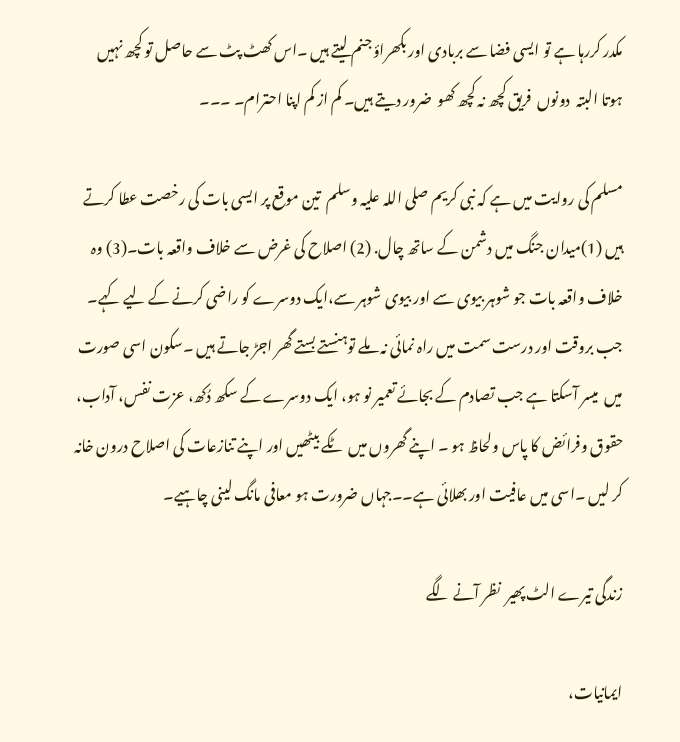مکدر کررہا ہے تو ایسی فضا سے بربادی اور بکھراؤ جنم لیتے ہیں ۔اس کھٹ پٹ سے حاصل تو کچھ نہیں  ہوتا البتہ  دونوں  فریق کچھ نہ کچھ کھو  ضرور دیتے ہیں۔ کم از کم اپنا احترام۔ ۔۔۔

مسلم کی روایت میں ہے کہ نبی کریم صلی اللہ علیہ وسلم  تین موقع پر ایسی بات کی رخصت عطا کرتے ہیں (1)میدان جنگ میں دشمن کے ساتھ چال. (2) اصلاح کی غرض سے خلاف واقعہ بات۔(3) وہ خلاف واقعہ بات جو شوہر بیوی سے اور بیوی شوہر سے،ایک دوسرے کو راضی کرنے کے لیے کہے۔ جب بروقت اور درست سمت میں راہ نمائی نہ ملے توہنستے بستے گھر اجڑ جاتے ہیں ۔سکون اسی صورت میں  میسر آسکتا ہے جب تصادم کے بجائے تعمیر نو ہو، ایک دوسرے کے سکھ دُکھ، عزت نفس، آداب، حقوق وفرائض کا پاس ولحاظ ہو ۔ اپنے گھروں میں  ٹکے بیٹھیں اور اپنے تنازعات کی اصلاح درون خانہ کر لیں ۔اسی میں عافیت اور بھلائی ہے۔۔جہاں ضرورت ہو معافی مانگ لینی چاہیے۔

زندگی تیرے الٹ پھیر  نظر آنے لگے

ایمانیات،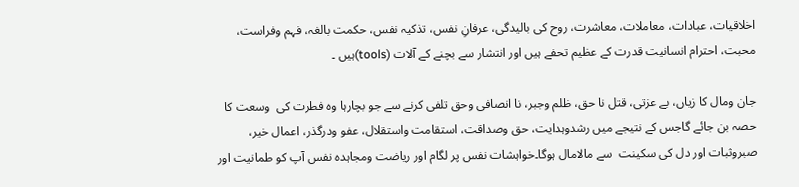اخلاقیات، عبادات، معاملات، معاشرت، روح کی بالیدگی، عرفانِ نفس، تذکیہ نفس، حکمت بالغہ، فہم وفراست، محبت، احترام انسانیت قدرت کے عظیم تحفے ہیں اور انتشار سے بچنے کے آلات (tools)ہیں ۔

جان ومال کا زیاں، بے عزتی، قتل نا حق، ظلم وجبر، نا انصافی وحق تلفی کرنے سے جو بچارہا وہ فطرت کی  وسعت کا حصہ بن جائے گاجس کے نتیجے میں رشدوہدایت، حق وصداقت، استقامت واستقلال، عفو ودرگذر، اعمال خیر،  صبروثبات اور دل کی سکینت  سے مالامال ہوگا۔خواہشات نفس پر لگام اور ریاضت ومجاہدہ نفس آپ کو طمانیت اور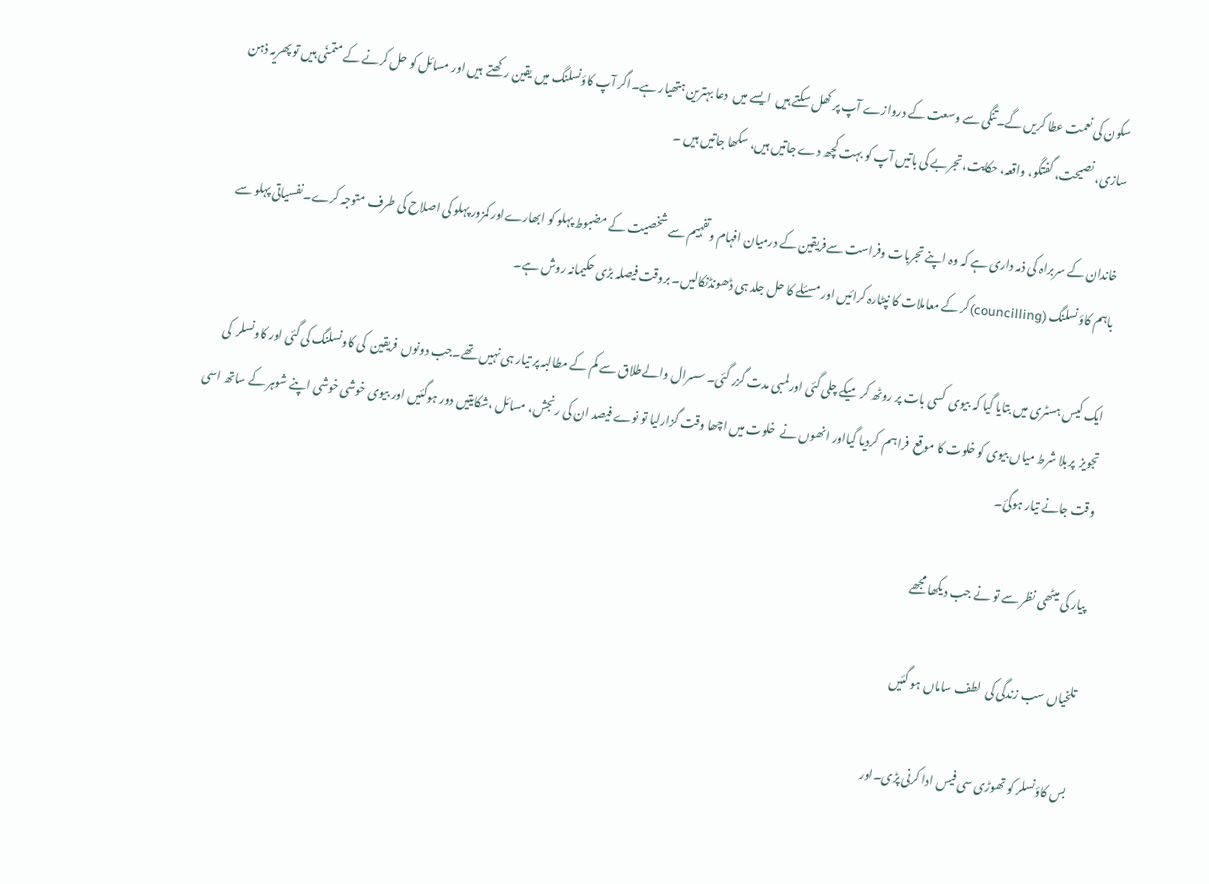سکون کی نعمت عطا کریں گے۔تنگی سے وسعت کے دروازے آپ پر کھل سکتے ہیں  ایسے میں  دعا بہترین ہتھیار ہے۔اگر آپ کاؤنسلنگ میں یقین رکھتے  ہیں اور مسائل کو حل کرنے کے متمنّی ہیں تو پھریہ ذہن سازی، نصیحت، گفتگو، واقعہ، حکایت، تجربے کی باتیں آپ کو بہت کچھ دے جاتیں ہیں، سکھا جاتیں ہیں ۔

خاندان کے سربراہ کی ذمہ داری ہے کہ وہ اپنے تجربات وفراست سےفریقین کے درمیان افہام وتفہیم سے شخصیت کے مضبوط پہلو کو ابھارےاور کمزور پہلو کی اصلاح کی طرف متوجہ کرے۔نفسیاتی پہلو سے باہم کاؤنسلنگ (councilling)کر کے معاملات کا نپٹارہ کرائیں اور مسئلے کا حل جلد ہی ڈھونڈنکالیں۔ بروقت فیصلہ بڑی حکیمانہ روش ہے۔

ایک کیس ہسٹری میں بتایا گیا کہ بیوی  کسی بات پر روٹھ کر میکے چلی گئی اورلمبی مدت گزر گئی۔ سسرال والےطلاق سے کم کے مطالبہ پر تیار ہی نہیں تھے۔جب دونوں  فریقین  کی کاونسلنگ کی گئی اور کاونسلر  کی تجویز  پربلا شرط میاں بیوی کو خلوت کا موقع  فراہم  کردیا گیااور انھوں نے  خلوت میں اچھا وقت گزارلیا تو نوے فیصد ان کی رنجش، مسائل ،شکایتیں دور ہوگئیں اور بیوی خوشی خوشی اپنے شوہر کے ساتھ اسی وقت جانے تیار ہوگئ۔

پیار کی میٹھی نظر سے تو نے جب دیکھا مجھے

تلخیاں سب زندگی کی  لطف ساماں ہو گئیں

بس کاؤنسلر کو تھوڑی سی فیس ادا کرنی پڑی۔اور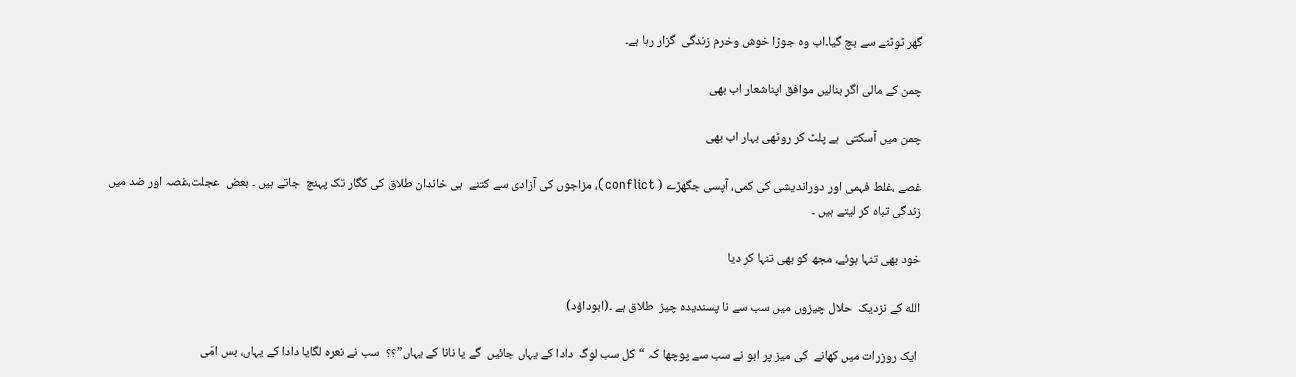گھر ٹوٹنے سے بچ گیا۔اب وہ جوڑا خوش وخرم زندگی  گزار رہا ہے۔

چمن کے مالی اگر بنالیں موافق اپناشعار اب بھی

چمن میں آسکتی  ہے پلٹ کر روٹھی بہار اب بھی

غصے ،غلط فہمی اور دوراندیشی کی کمی، آپسی جگھڑے ( conflict)، مزاجوں کی آزادی سے کتنے  ہی خاندان طلاق کی کگار تک پہنچ  جاتے ہیں ۔ بعض  عجلت،غصہ اور ضد میں  زندگی تباہ کر لیتے ہیں ۔

خود بھی تنہا ہوئے، مجھ کو بھی تنہا کر دیا

الله کے نزدیک  حلال چیزوں میں سب سے نا پسندیدہ چیز  طلاق ہے ۔(ابوداؤد)

 ایک روزرات میں کھانے  کی میز پر ابو نے سب سے پوچھا کہ “کل سب لوگ  دادا کے یہاں جائیں  گے یا نانا کے یہاں”؟؟  سب نے نعرہ لگایا دادا کے یہاں، بس امّی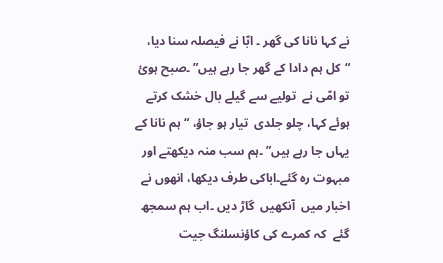نے کہا نانا کی گھر ۔ ابّا نے فیصلہ سنا دیا، “کل ہم دادا کے گھر جا رہے ہیں” ۔صبح ہوئ تو امّی نے  تولیے سے گیلے بال خشک کرتے  ہوئے کہا، چلو جلدی  تیار ہو جاؤ، “ہم نانا کے یہاں جا رہے ہیں” ۔ہم سب منہ دیکھتے اور مبہوت رہ گئے۔اباکی طرف دیکھا، انھوں نے  اخبار میں  آنکھیں  گاڑ دیں ۔اب ہم سمجھ گئے  کہ کمرے کی کاؤنسلنگ جیت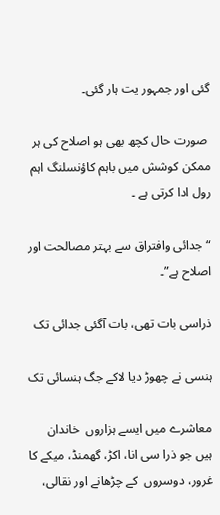گئی اور جمہور یت ہار گئی۔

 صورت حال کچھ بھی ہو اصلاح کی ہر ممکن کوشش میں باہم کاؤنسلنگ اہم رول ادا کرتی ہے ۔

“جدائی وافتراق سے بہتر مصالحت اور اصلاح ہے”۔

ذراسی بات تھی، بات آگئی جدائی تک

ہنسی نے چھوڑ دیا لاکے جگ ہنسائی تک

معاشرے میں ایسے ہزاروں  خاندان  ہیں جو ذرا سی انا، اکڑ، گھمنڈ، میکے کا غرور، دوسروں  کے چڑھانے اور نقالی،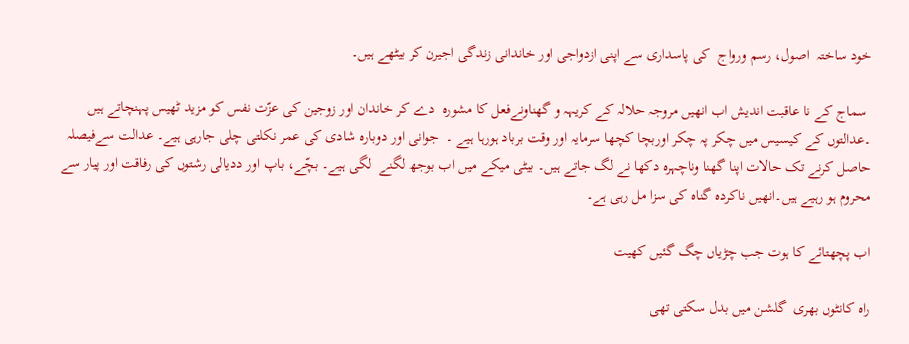خود ساختہ  اصول، رسم ورواج  کی پاسداری سے اپنی ازدواجی اور خاندانی زندگی اجیرن کر بیٹھے ہیں۔

 سماج کے نا عاقبت اندیش اب انھیں مروجہ حلالہ کے کریہہ و گھناونےفعل کا مشورہ  دے کر خاندان اور زوجین کی عزّت نفس کو مزید ٹھیس پہنچاتے ہیں ۔عدالتوں کے کیسیس میں چکر پہ چکر اوربچا کچھا سرمایہ اور وقت برباد ہورہا ہیے ۔  جوانی اور دوبارہ شادی کی عمر نکلتی چلی جارہی ہیے۔ عدالت سےفیصلہ حاصل کرنے تک حالات اپنا گھنا وناچہرہ دکھا نے لگ جاتے ہیں۔ بیٹی میکے میں اب بوجھ لگنے  لگی ہیے۔ بچّے، باپ اور ددیالی رشتوں کی رفاقت اور پیار سے محروم ہو رہیے ہیں۔انھیں ناکردہ گناہ کی سزا مل رہی ہے۔

اب پچھتائے کا ہوت جب چڑیاں چگ گئیں کھیت

راہ کانٹوں بھری  گلشن میں بدل سکتی تھی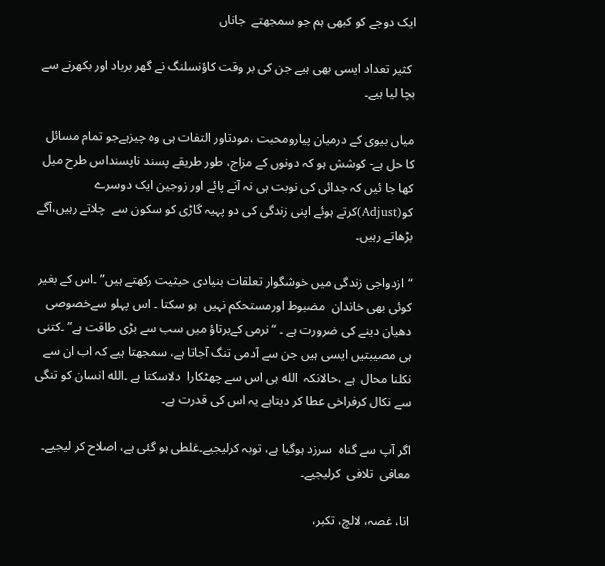ایک دوجے کو کبھی ہم جو سمجھتے  جاناں

 کثیر تعداد ایسی بھی ہیے جن کی بر وقت کاؤنسلنگ نے گھر برباد اور بکھرنے سے بچا لیا ہیے۔

میاں بیوی کے درمیان پیارومحبت ،مودتاور التفات ہی وہ چیزہےجو تمام مسائل کا حل ہے- کوشش ہو کہ دونوں کے مزاج، طور طریقے پسند ناپسنداس طرح میل کھا جا ئیں کہ جدائی کی نوبت ہی نہ آنے پائے اور زوجین ایک دوسرے کو(Adjust)کرتے ہوئے اپنی زندگی کی دو پہیہ گاڑی کو سکون سے  چلاتے رہیں،آگے بڑھاتے رہیں۔

“ازدواجی زندگی میں خوشگوار تعلقات بنیادی حیثیت رکھتے ہیں” ۔اس کے بغیر کوئی بھی خاندان  مضبوط اورمستحکم نہیں  ہو سکتا ۔ اس پہلو سےخصوصی  دھیان دینے کی ضرورت ہے ۔ “نرمی کےبرتاؤ میں سب سے بڑی طاقت ہے” ۔کتنی ہی مصیبتیں ایسی ہیں جن سے آدمی تنگ آجاتا ہے، سمجھتا ہیے کہ اب ان سے نکلنا محال  ہے ،حالانکہ  الله ہی اس سے چھٹکارا  دلاسکتا ہے ۔الله انسان کو تنگی سے نکال کرفراخی عطا کر دیتاہے یہ اس کی قدرت ہے۔

اگر آپ سے گناہ  سرزد ہوگیا ہے، توبہ کرلیجیے۔غلطی ہو گئی ہے، اصلاح کر لیجیے۔ معافی  تلافی  کرلیجیے۔

انا، غصہ، لالچ، تکبر،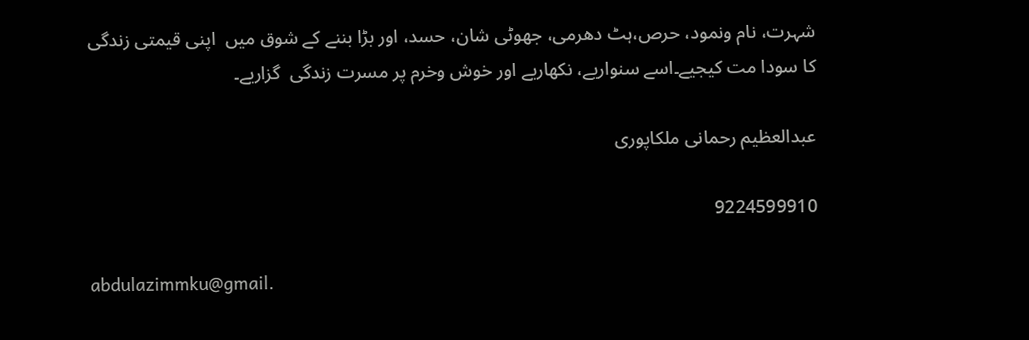شہرت، نام ونمود، حرص،ہٹ دھرمی، جھوٹی شان، حسد، اور بڑا بننے کے شوق میں  اپنی قیمتی زندگی کا سودا مت کیجیے۔اسے سنواریے، نکھاریے اور خوش وخرم پر مسرت زندگی  گزاریے۔

عبدالعظیم رحمانی ملکاپوری

9224599910

abdulazimmku@gmail.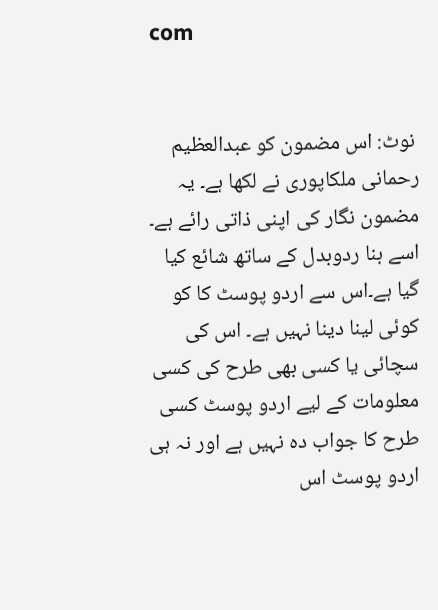com


 نوٹ: اس مضمون کو عبدالعظیم رحمانی ملکاپوری نے لکھا ہے۔ یہ مضمون نگار کی اپنی ذاتی رائے ہے۔ اسے بنا ردوبدل کے ساتھ شائع کیا گیا ہے۔اس سے اردو پوسٹ کا کو کوئی لینا دینا نہیں ہے۔ اس کی سچائی یا کسی بھی طرح کی کسی معلومات کے لیے اردو پوسٹ کسی طرح کا جواب دہ نہیں ہے اور نہ ہی اردو پوسٹ اس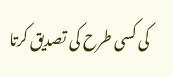کی کسی طرح کی تصدیق کرتا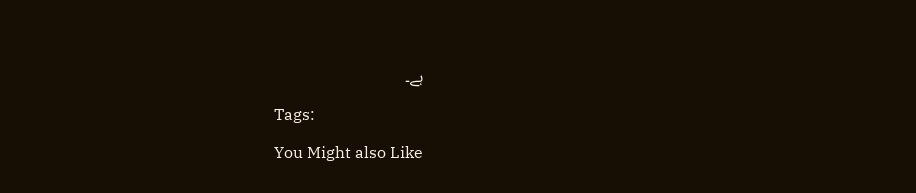ہے۔

Tags:

You Might also Like